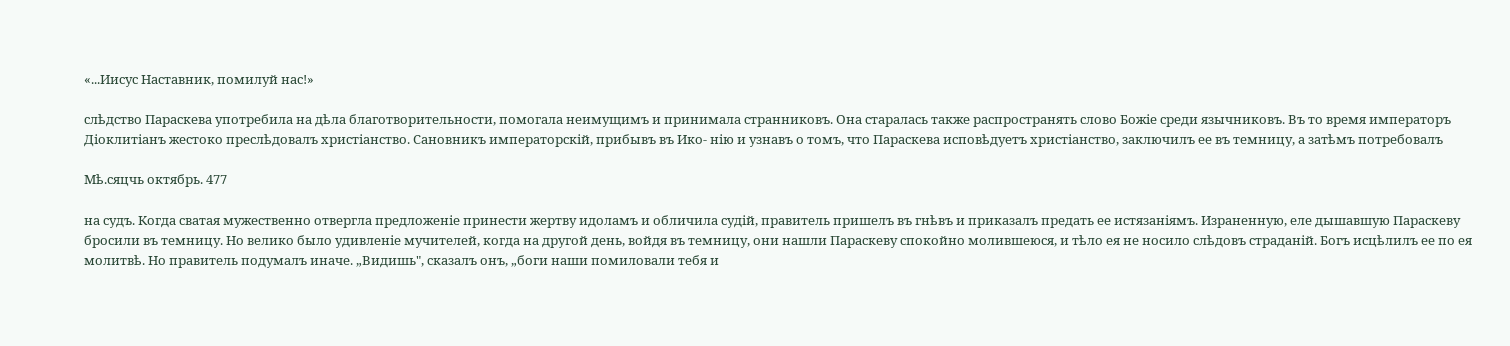«...Иисус Наставник, помилуй нас!»

слѣдство Параскева употребила на дѣла благотворительности, помогала неимущимъ и принимала странниковъ. Она старалась также распространять слово Божіе среди язычниковъ. Въ то время императоръ Діоклитіанъ жестоко преслѣдовалъ христіанство. Сановникъ императорскій, прибывъ въ Ико- нію и узнавъ о томъ, что Параскева исповѣдуетъ христіанство, заключилъ ее въ темницу, а затѣмъ потребовалъ

Мѣ.сяцчь октябрь. 477

на судъ. Когда сватая мужественно отвергла предложеніе принести жертву идоламъ и обличила судій, правитель пришелъ въ гнѣвъ и приказалъ предать ее истязаніямъ. Израненную, еле дышавшую Параскеву бросили въ темницу. Но велико было удивленіе мучителей, когда на другой день, войдя въ темницу, они нашли Параскеву спокойно молившеюся, и тѣло ея не носило слѣдовъ страданій. Богъ исцѣлилъ ее по ея молитвѣ. Но правитель подумалъ иначе. „Видишь", сказалъ онъ, „боги наши помиловали тебя и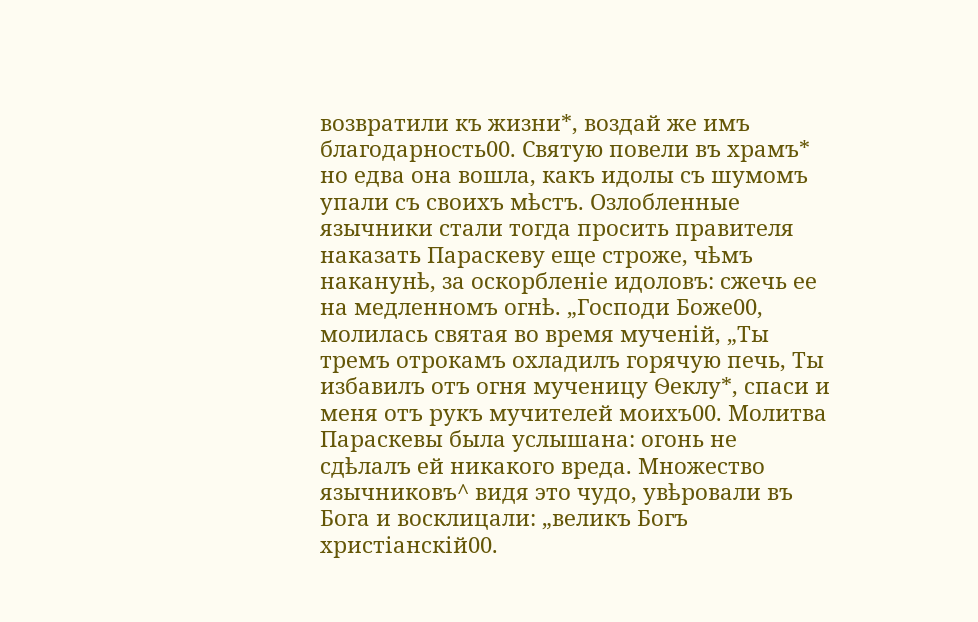возвратили къ жизни*, воздай же имъ благодарность00. Святую повели въ храмъ* но едва она вошла, какъ идолы съ шумомъ упали съ своихъ мѣстъ. Озлобленные язычники стали тогда просить правителя наказать Параскеву еще строже, чѣмъ наканунѣ, за оскорбленіе идоловъ: сжечь ее на медленномъ огнѣ. „Господи Боже00, молилась святая во время мученій, „Ты тремъ отрокамъ охладилъ горячую печь, Ты избавилъ отъ огня мученицу Ѳеклу*, спаси и меня отъ рукъ мучителей моихъ00. Молитва Параскевы была услышана: огонь не сдѣлалъ ей никакого вреда. Множество язычниковъ^ видя это чудо, увѣровали въ Бога и восклицали: „великъ Богъ христіанскій00.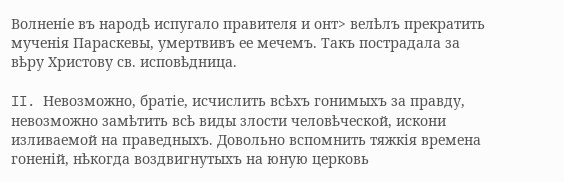Волненіе въ народѣ испугало правителя и онт> велѣлъ прекратить мученія Параскевы, умертвивъ ее мечемъ. Такъ пострадала за вѣру Христову св. исповѣдница.

II. Невозможно, братіе, исчислить всѣхъ гонимыхъ за правду, невозможно замѣтить всѣ виды злости человѣческой, искони изливаемой на праведныхъ. Довольно вспомнить тяжкія времена гоненій, нѣкогда воздвигнутыхъ на юную церковь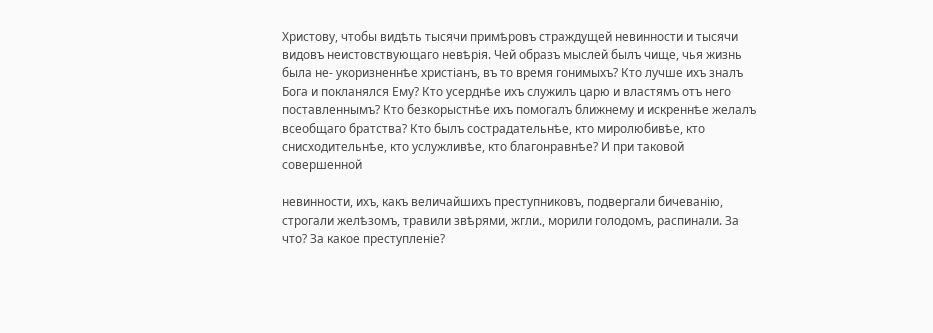Христову, чтобы видѣть тысячи примѣровъ страждущей невинности и тысячи видовъ неистовствующаго невѣрія. Чей образъ мыслей былъ чище, чья жизнь была не- укоризненнѣе христіанъ, въ то время гонимыхъ? Кто лучше ихъ зналъ Бога и покланялся Ему? Кто усерднѣе ихъ служилъ царю и властямъ отъ него поставленнымъ? Кто безкорыстнѣе ихъ помогалъ ближнему и искреннѣе желалъ всеобщаго братства? Кто былъ сострадательнѣе, кто миролюбивѣе, кто снисходительнѣе, кто услужливѣе, кто благонравнѣе? И при таковой совершенной

невинности, ихъ, какъ величайшихъ преступниковъ, подвергали бичеванію, строгали желѣзомъ, травили звѣрями, жгли., морили голодомъ, распинали. За что? За какое преступленіе?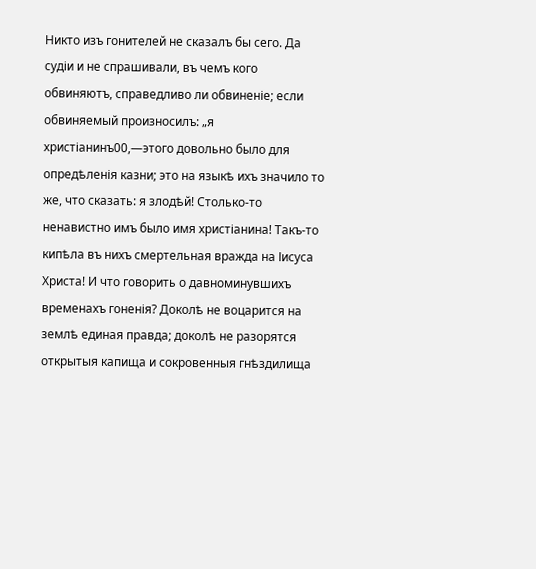Никто изъ гонителей не сказалъ бы сего. Да судіи и не спрашивали, въ чемъ кого обвиняютъ, справедливо ли обвиненіе; если обвиняемый произносилъ: „я христіанинъ00,—этого довольно было для опредѣленія казни; это на языкѣ ихъ значило то же, что сказать: я злодѣй! Столько-то ненавистно имъ было имя христіанина! Такъ-то кипѣла въ нихъ смертельная вражда на Іисуса Христа! И что говорить о давноминувшихъ временахъ гоненія? Доколѣ не воцарится на землѣ единая правда; доколѣ не разорятся открытыя капища и сокровенныя гнѣздилища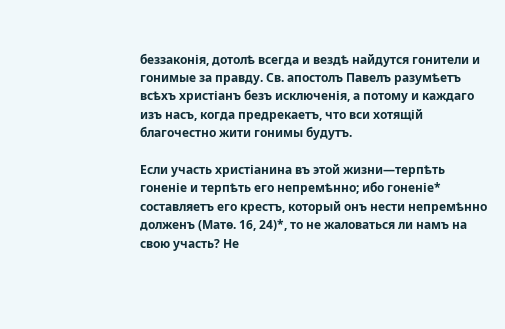беззаконія, дотолѣ всегда и вездѣ найдутся гонители и гонимые за правду. Св. апостолъ Павелъ разумѣетъ всѣхъ христіанъ безъ исключенія, а потому и каждаго изъ насъ, когда предрекаетъ, что вси хотящій благочестно жити гонимы будутъ.

Если участь христіанина въ этой жизни—терпѣть гоненіе и терпѣть его непремѣнно; ибо гоненіе* составляетъ его крестъ, который онъ нести непремѣнно долженъ (Матѳ. 16, 24)*, то не жаловаться ли намъ на свою участь? Не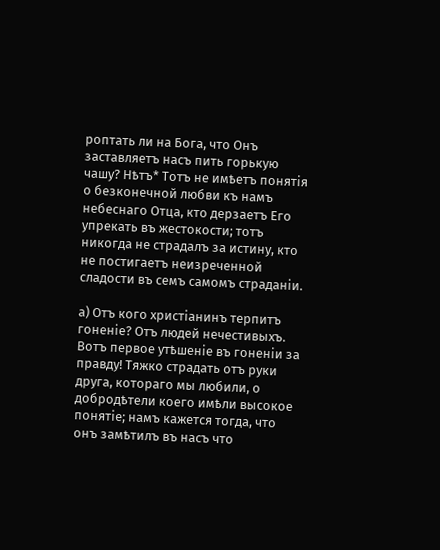роптать ли на Бога, что Онъ заставляетъ насъ пить горькую чашу? Нѣтъ* Тотъ не имѣетъ понятія о безконечной любви къ намъ небеснаго Отца, кто дерзаетъ Его упрекать въ жестокости; тотъ никогда не страдалъ за истину, кто не постигаетъ неизреченной сладости въ семъ самомъ страданіи.

а) Отъ кого христіанинъ терпитъ гоненіе? Отъ людей нечестивыхъ. Вотъ первое утѣшеніе въ гоненіи за правду! Тяжко страдать отъ руки друга, котораго мы любили, о добродѣтели коего имѣли высокое понятіе; намъ кажется тогда, что онъ замѣтилъ въ насъ что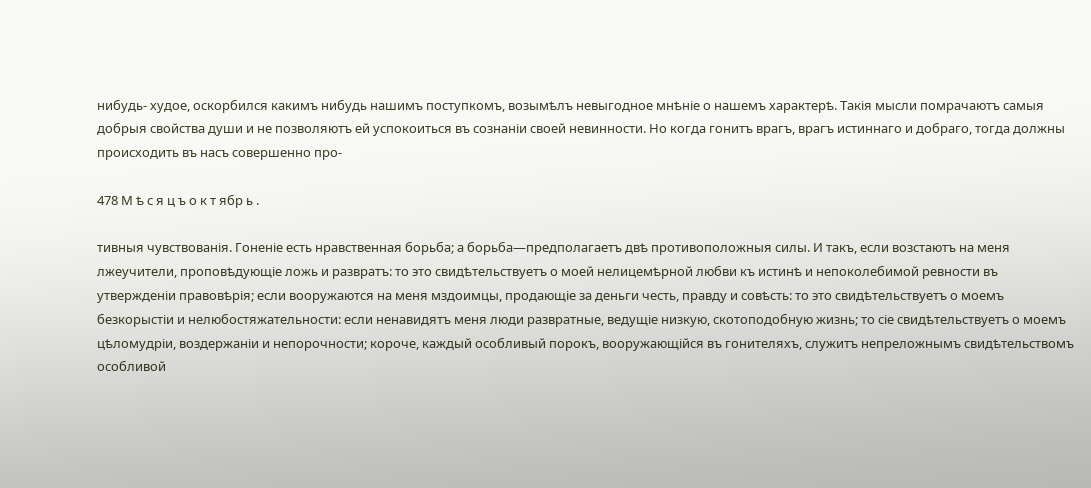нибудь- худое, оскорбился какимъ нибудь нашимъ поступкомъ, возымѣлъ невыгодное мнѣніе о нашемъ характерѣ. Такія мысли помрачаютъ самыя добрыя свойства души и не позволяютъ ей успокоиться въ сознаніи своей невинности. Но когда гонитъ врагъ, врагъ истиннаго и добраго, тогда должны происходить въ насъ совершенно про-

478 М ѣ с я ц ъ о к т ябр ь .

тивныя чувствованія. Гоненіе есть нравственная борьба; а борьба—предполагаетъ двѣ противоположныя силы. И такъ, если возстаютъ на меня лжеучители, проповѣдующіе ложь и развратъ: то это свидѣтельствуетъ о моей нелицемѣрной любви къ истинѣ и непоколебимой ревности въ утвержденіи правовѣрія; если вооружаются на меня мздоимцы, продающіе за деньги честь, правду и совѣсть: то это свидѣтельствуетъ о моемъ безкорыстіи и нелюбостяжательности: если ненавидятъ меня люди развратные, ведущіе низкую, скотоподобную жизнь; то сіе свидѣтельствуетъ о моемъ цѣломудріи, воздержаніи и непорочности; короче, каждый особливый порокъ, вооружающійся въ гонителяхъ, служитъ непреложнымъ свидѣтельствомъ особливой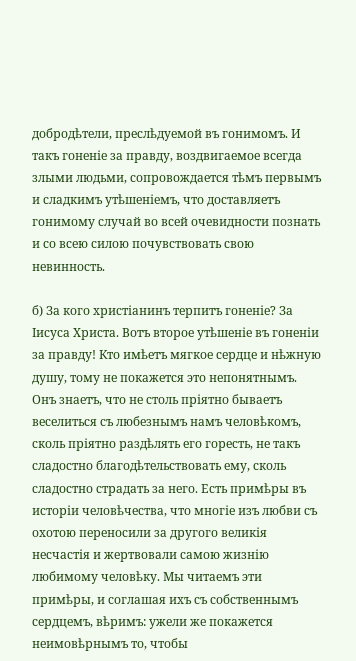добродѣтели, преслѣдуемой въ гонимомъ. И такъ гоненіе за правду, воздвигаемое всегда злыми людьми, сопровождается тѣмъ первымъ и сладкимъ утѣшеніемъ, что доставляетъ гонимому случай во всей очевидности познать и со всею силою почувствовать свою невинность.

б) За кого христіанинъ терпитъ гоненіе? За Іисуса Христа. Вотъ второе утѣшеніе въ гоненіи за правду! Кто имѣетъ мягкое сердце и нѣжную душу, тому не покажется это непонятнымъ. Онъ знаетъ, что не столь пріятно бываетъ веселиться съ любезнымъ намъ человѣкомъ, сколь пріятно раздѣлять его горесть, не такъ сладостно благодѣтельствовать ему, сколь сладостно страдать за него. Есть примѣры въ исторіи человѣчества, что многіе изъ любви съ охотою переносили за другого великія несчастія и жертвовали самою жизнію любимому человѣку. Мы читаемъ эти примѣры, и соглашая ихъ съ собственнымъ сердцемъ, вѣримъ: ужели же покажется неимовѣрнымъ то, чтобы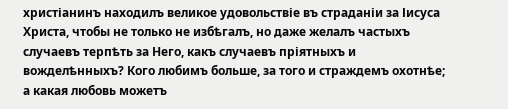христіанинъ находилъ великое удовольствіе въ страданіи за Іисуса Христа, чтобы не только не избѣгалъ, но даже желалъ частыхъ случаевъ терпѣть за Него, какъ случаевъ пріятныхъ и вожделѣнныхъ? Кого любимъ больше, за того и страждемъ охотнѣе; а какая любовь можетъ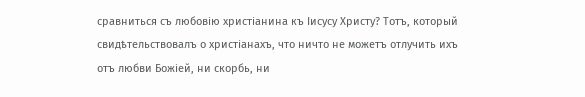сравниться съ любовію христіанина къ Іисусу Христу? Тотъ, который свидѣтельствовалъ о христіанахъ, что ничто не можетъ отлучить ихъ отъ любви Божіей, ни скорбь, ни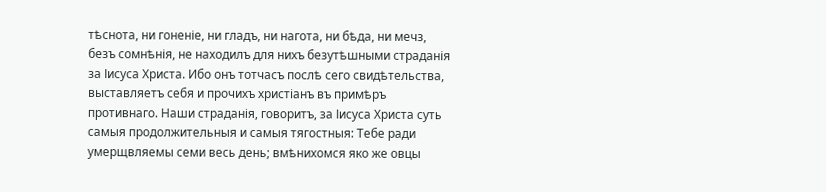тѣснота, ни гоненіе, ни гладъ, ни нагота, ни бѣда, ни мечз, безъ сомнѣнія, не находилъ для нихъ безутѣшными страданія за Іисуса Христа. Ибо онъ тотчасъ послѣ сего свидѣтельства, выставляетъ себя и прочихъ христіанъ въ примѣръ противнаго. Наши страданія, говоритъ, за Іисуса Христа суть самыя продолжительныя и самыя тягостныя: Тебе ради умерщвляемы семи весь день; вмѣнихомся яко же овцы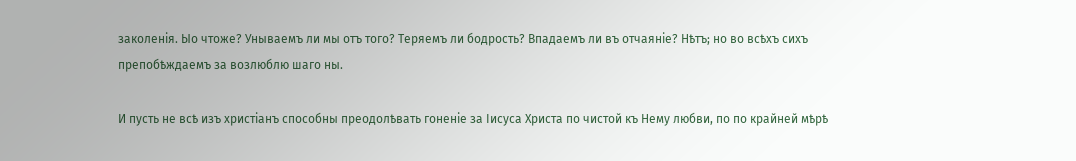заколенія. Ыо чтоже? Унываемъ ли мы отъ того? Теряемъ ли бодрость? Впадаемъ ли въ отчаяніе? Нѣтъ; но во всѣхъ сихъ препобѣждаемъ за возлюблю шаго ны.

И пусть не всѣ изъ христіанъ способны преодолѣвать гоненіе за Іисуса Христа по чистой къ Нему любви, по по крайней мѣрѣ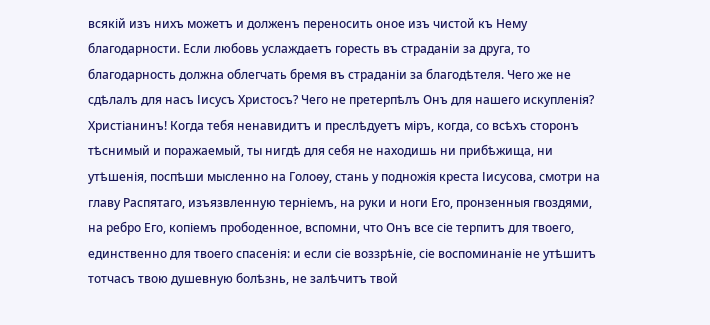всякій изъ нихъ можетъ и долженъ переносить оное изъ чистой къ Нему благодарности. Если любовь услаждаетъ горесть въ страданіи за друга, то благодарность должна облегчать бремя въ страданіи за благодѣтеля. Чего же не сдѣлалъ для насъ Іисусъ Христосъ? Чего не претерпѣлъ Онъ для нашего искупленія? Христіанинъ! Когда тебя ненавидитъ и преслѣдуетъ міръ, когда, со всѣхъ сторонъ тѣснимый и поражаемый, ты нигдѣ для себя не находишь ни прибѣжища, ни утѣшенія, поспѣши мысленно на Голоѳу, стань у подножія креста Іисусова, смотри на главу Распятаго, изъязвленную терніемъ, на руки и ноги Его, пронзенныя гвоздями, на ребро Его, копіемъ прободенное, вспомни, что Онъ все сіе терпитъ для твоего, единственно для твоего спасенія: и если сіе воззрѣніе, сіе воспоминаніе не утѣшитъ тотчасъ твою душевную болѣзнь, не залѣчитъ твой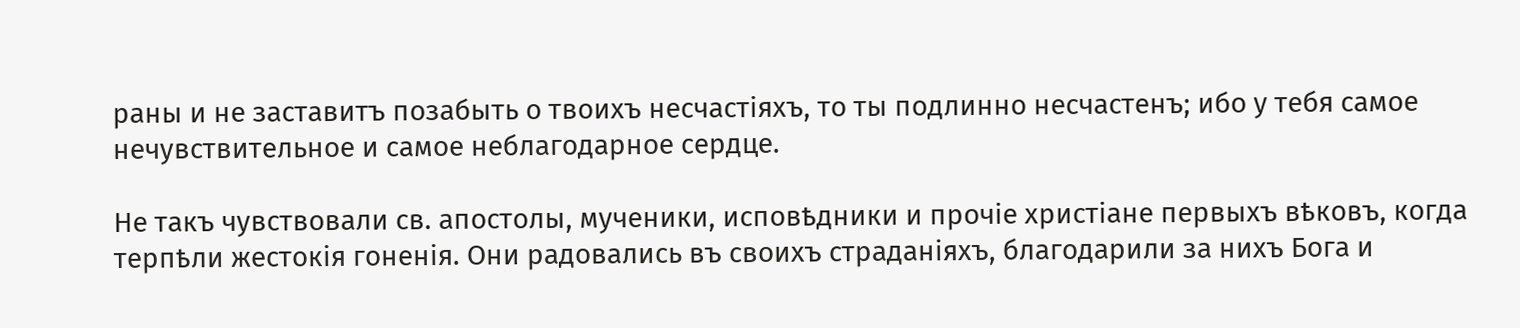раны и не заставитъ позабыть о твоихъ несчастіяхъ, то ты подлинно несчастенъ; ибо у тебя самое нечувствительное и самое неблагодарное сердце.

Не такъ чувствовали св. апостолы, мученики, исповѣдники и прочіе христіане первыхъ вѣковъ, когда терпѣли жестокія гоненія. Они радовались въ своихъ страданіяхъ, благодарили за нихъ Бога и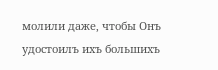молили даже, чтобы Онъ удостоилъ ихъ большихъ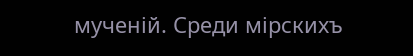мученій. Среди мірскихъ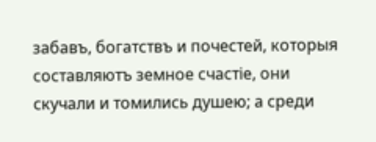забавъ, богатствъ и почестей, которыя составляютъ земное счастіе, они скучали и томились душею; а среди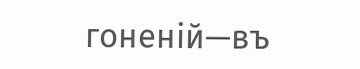гоненій—въ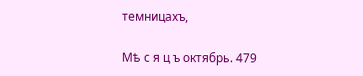темницахъ,

Мѣ с я ц ъ октябрь. 479